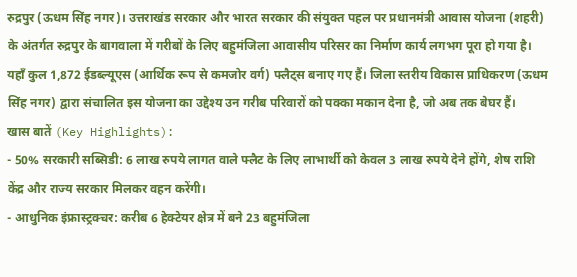रुद्रपुर (ऊधम सिंह नगर)। उत्तराखंड सरकार और भारत सरकार की संयुक्त पहल पर प्रधानमंत्री आवास योजना (शहरी) के अंतर्गत रुद्रपुर के बागवाला में गरीबों के लिए बहुमंजिला आवासीय परिसर का निर्माण कार्य लगभग पूरा हो गया है। यहाँ कुल 1,872 ईडब्ल्यूएस (आर्थिक रूप से कमजोर वर्ग) फ्लैट्स बनाए गए हैं। जिला स्तरीय विकास प्राधिकरण (ऊधम सिंह नगर) द्वारा संचालित इस योजना का उद्देश्य उन गरीब परिवारों को पक्का मकान देना है, जो अब तक बेघर हैं।
खास बातें (Key Highlights):
- 50% सरकारी सब्सिडी: 6 लाख रुपये लागत वाले फ्लैट के लिए लाभार्थी को केवल 3 लाख रुपये देने होंगे, शेष राशि केंद्र और राज्य सरकार मिलकर वहन करेंगी।
- आधुनिक इंफ्रास्ट्रक्चर: करीब 6 हेक्टेयर क्षेत्र में बने 23 बहुमंजिला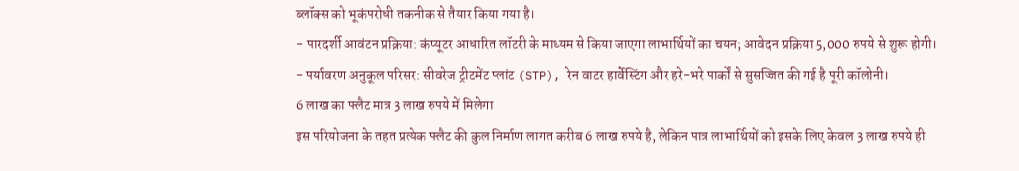ब्लॉक्स को भूकंपरोधी तकनीक से तैयार किया गया है।
- पारदर्शी आवंटन प्रक्रिया: कंप्यूटर आधारित लॉटरी के माध्यम से किया जाएगा लाभार्थियों का चयन; आवेदन प्रक्रिया 5,000 रुपये से शुरू होगी।
- पर्यावरण अनुकूल परिसर: सीवरेज ट्रीटमेंट प्लांट (STP), रेन वाटर हार्वेस्टिंग और हरे-भरे पार्कों से सुसज्जित की गई है पूरी कॉलोनी।
6 लाख का फ्लैट मात्र 3 लाख रुपये में मिलेगा
इस परियोजना के तहत प्रत्येक फ्लैट की कुल निर्माण लागत करीब 6 लाख रुपये है, लेकिन पात्र लाभार्थियों को इसके लिए केवल 3 लाख रुपये ही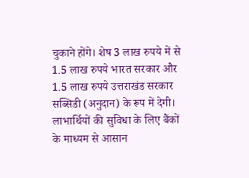चुकाने होंगे। शेष 3 लाख रुपये में से 1.5 लाख रुपये भारत सरकार और 1.5 लाख रुपये उत्तराखंड सरकार सब्सिडी (अनुदान) के रूप में देगी। लाभार्थियों की सुविधा के लिए बैंकों के माध्यम से आसान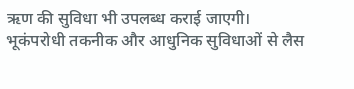ऋण की सुविधा भी उपलब्ध कराई जाएगी।
भूकंपरोधी तकनीक और आधुनिक सुविधाओं से लैस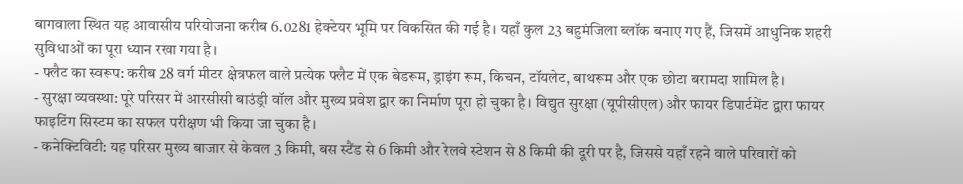बागवाला स्थित यह आवासीय परियोजना करीब 6.0281 हेक्टेयर भूमि पर विकसित की गई है। यहाँ कुल 23 बहुमंजिला ब्लॉक बनाए गए हैं, जिसमें आधुनिक शहरी सुविधाओं का पूरा ध्यान रखा गया है।
- फ्लैट का स्वरूप: करीब 28 वर्ग मीटर क्षेत्रफल वाले प्रत्येक फ्लैट में एक बेडरूम, ड्राइंग रूम, किचन, टॉयलेट, बाथरूम और एक छोटा बरामदा शामिल है।
- सुरक्षा व्यवस्था: पूरे परिसर में आरसीसी बाउंड्री वॉल और मुख्य प्रवेश द्वार का निर्माण पूरा हो चुका है। विद्युत सुरक्षा (यूपीसीएल) और फायर डिपार्टमेंट द्वारा फायर फाइटिंग सिस्टम का सफल परीक्षण भी किया जा चुका है।
- कनेक्टिविटी: यह परिसर मुख्य बाजार से केवल 3 किमी, बस स्टैंड से 6 किमी और रेलवे स्टेशन से 8 किमी की दूरी पर है, जिससे यहाँ रहने वाले परिवारों को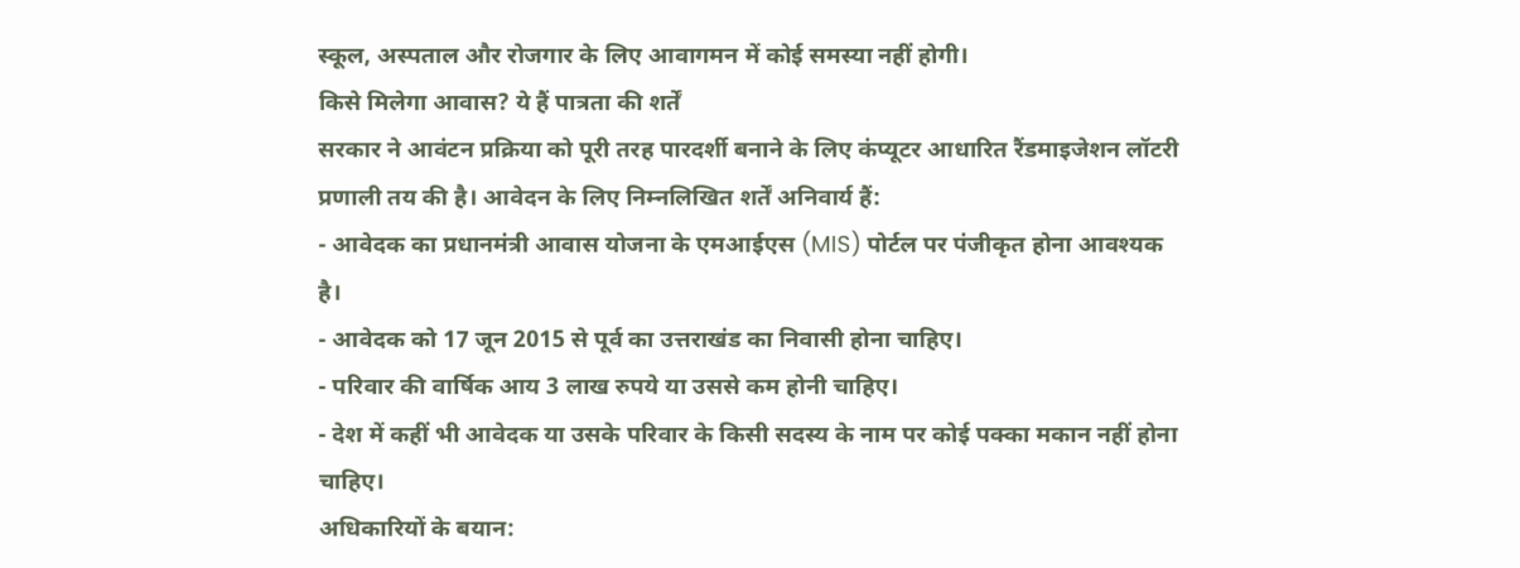स्कूल, अस्पताल और रोजगार के लिए आवागमन में कोई समस्या नहीं होगी।
किसे मिलेगा आवास? ये हैं पात्रता की शर्तें
सरकार ने आवंटन प्रक्रिया को पूरी तरह पारदर्शी बनाने के लिए कंप्यूटर आधारित रैंडमाइजेशन लॉटरी प्रणाली तय की है। आवेदन के लिए निम्नलिखित शर्तें अनिवार्य हैं:
- आवेदक का प्रधानमंत्री आवास योजना के एमआईएस (MIS) पोर्टल पर पंजीकृत होना आवश्यक है।
- आवेदक को 17 जून 2015 से पूर्व का उत्तराखंड का निवासी होना चाहिए।
- परिवार की वार्षिक आय 3 लाख रुपये या उससे कम होनी चाहिए।
- देश में कहीं भी आवेदक या उसके परिवार के किसी सदस्य के नाम पर कोई पक्का मकान नहीं होना चाहिए।
अधिकारियों के बयान: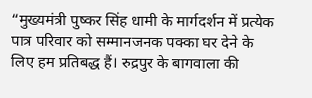“मुख्यमंत्री पुष्कर सिंह धामी के मार्गदर्शन में प्रत्येक पात्र परिवार को सम्मानजनक पक्का घर देने के लिए हम प्रतिबद्ध हैं। रुद्रपुर के बागवाला की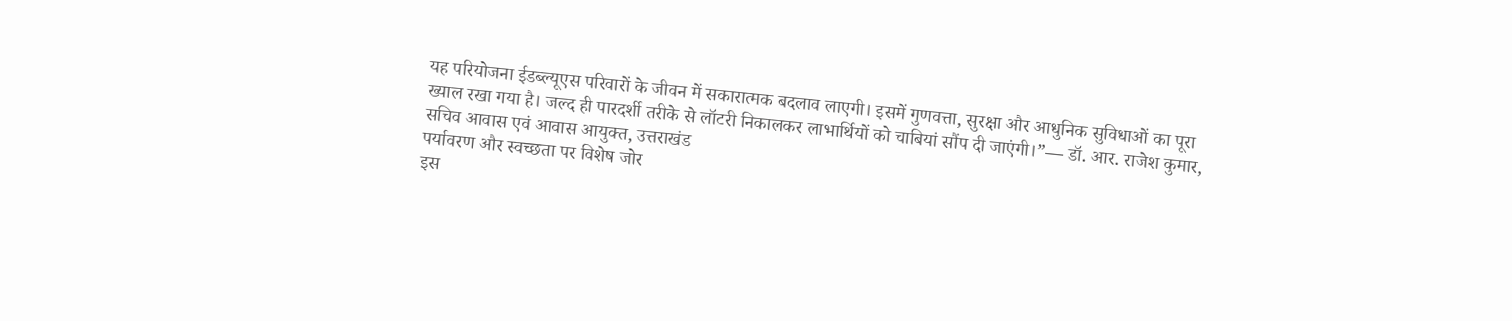यह परियोजना ईडब्ल्यूएस परिवारों के जीवन में सकारात्मक बदलाव लाएगी। इसमें गुणवत्ता, सुरक्षा और आधुनिक सुविधाओं का पूरा ख्याल रखा गया है। जल्द ही पारदर्शी तरीके से लॉटरी निकालकर लाभार्थियों को चाबियां सौंप दी जाएंगी।”— डॉ. आर. राजेश कुमार, सचिव आवास एवं आवास आयुक्त, उत्तराखंड
पर्यावरण और स्वच्छता पर विशेष जोर
इस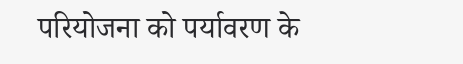परियोजना को पर्यावरण के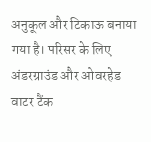अनुकूल और टिकाऊ बनाया गया है। परिसर के लिए अंडरग्राउंड और ओवरहेड वाटर टैंक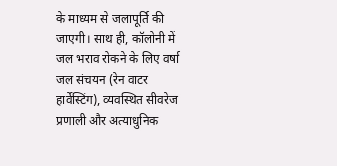के माध्यम से जलापूर्ति की जाएगी। साथ ही, कॉलोनी में जल भराव रोकने के लिए वर्षा जल संचयन (रेन वाटर हार्वेस्टिंग), व्यवस्थित सीवरेज प्रणाली और अत्याधुनिक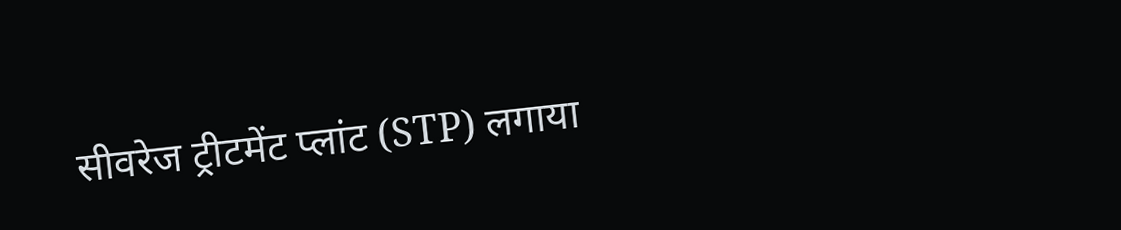सीवरेज ट्रीटमेंट प्लांट (STP) लगाया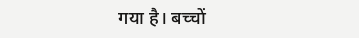गया है। बच्चों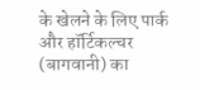के खेलने के लिए पार्क और हॉर्टिकल्चर (बागवानी) का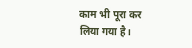काम भी पूरा कर लिया गया है।